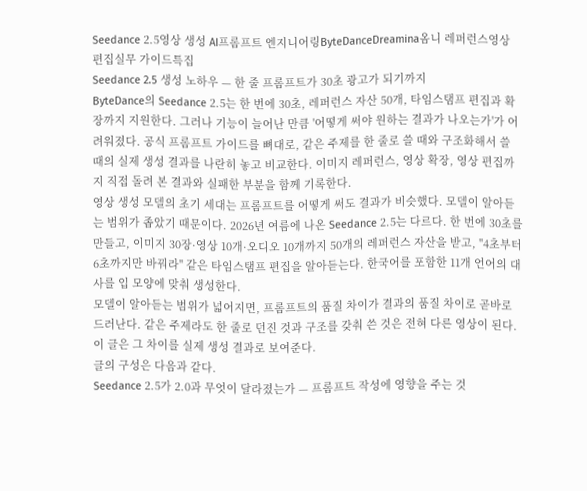Seedance 2.5영상 생성 AI프롬프트 엔지니어링ByteDanceDreamina옴니 레퍼런스영상 편집실무 가이드특집
Seedance 2.5 생성 노하우 — 한 줄 프롬프트가 30초 광고가 되기까지
ByteDance의 Seedance 2.5는 한 번에 30초, 레퍼런스 자산 50개, 타임스탬프 편집과 확장까지 지원한다. 그러나 기능이 늘어난 만큼 '어떻게 써야 원하는 결과가 나오는가'가 어려워졌다. 공식 프롬프트 가이드를 뼈대로, 같은 주제를 한 줄로 쓸 때와 구조화해서 쓸 때의 실제 생성 결과를 나란히 놓고 비교한다. 이미지 레퍼런스, 영상 확장, 영상 편집까지 직접 돌려 본 결과와 실패한 부분을 함께 기록한다.
영상 생성 모델의 초기 세대는 프롬프트를 어떻게 써도 결과가 비슷했다. 모델이 알아듣는 범위가 좁았기 때문이다. 2026년 여름에 나온 Seedance 2.5는 다르다. 한 번에 30초를 만들고, 이미지 30장·영상 10개·오디오 10개까지 50개의 레퍼런스 자산을 받고, "4초부터 6초까지만 바꿔라" 같은 타임스탬프 편집을 알아듣는다. 한국어를 포함한 11개 언어의 대사를 입 모양에 맞춰 생성한다.
모델이 알아듣는 범위가 넓어지면, 프롬프트의 품질 차이가 결과의 품질 차이로 곧바로 드러난다. 같은 주제라도 한 줄로 던진 것과 구조를 갖춰 쓴 것은 전혀 다른 영상이 된다. 이 글은 그 차이를 실제 생성 결과로 보여준다.
글의 구성은 다음과 같다.
Seedance 2.5가 2.0과 무엇이 달라졌는가 — 프롬프트 작성에 영향을 주는 것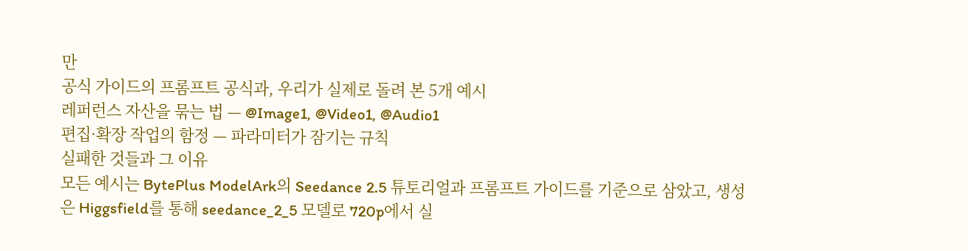만
공식 가이드의 프롬프트 공식과, 우리가 실제로 돌려 본 5개 예시
레퍼런스 자산을 묶는 법 — @Image1, @Video1, @Audio1
편집·확장 작업의 함정 — 파라미터가 잠기는 규칙
실패한 것들과 그 이유
모든 예시는 BytePlus ModelArk의 Seedance 2.5 튜토리얼과 프롬프트 가이드를 기준으로 삼았고, 생성은 Higgsfield를 통해 seedance_2_5 모델로 720p에서 실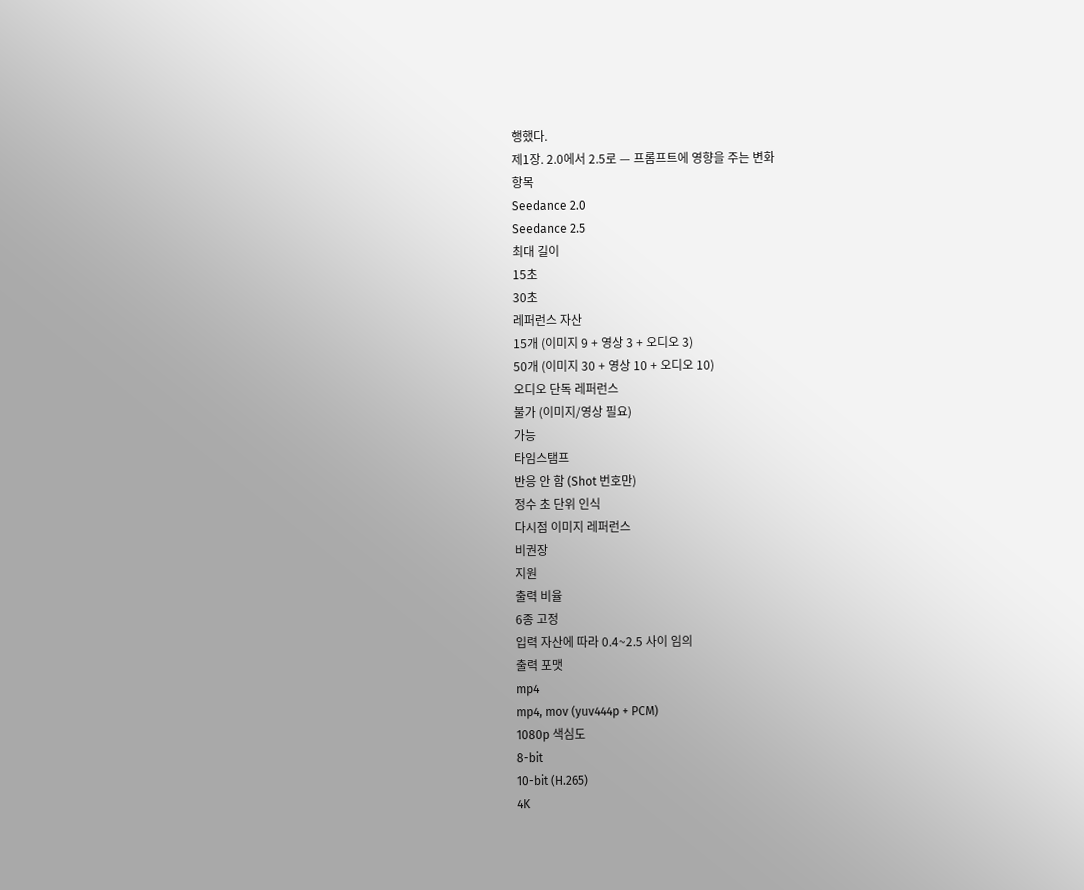행했다.
제1장. 2.0에서 2.5로 — 프롬프트에 영향을 주는 변화
항목
Seedance 2.0
Seedance 2.5
최대 길이
15초
30초
레퍼런스 자산
15개 (이미지 9 + 영상 3 + 오디오 3)
50개 (이미지 30 + 영상 10 + 오디오 10)
오디오 단독 레퍼런스
불가 (이미지/영상 필요)
가능
타임스탬프
반응 안 함 (Shot 번호만)
정수 초 단위 인식
다시점 이미지 레퍼런스
비권장
지원
출력 비율
6종 고정
입력 자산에 따라 0.4~2.5 사이 임의
출력 포맷
mp4
mp4, mov (yuv444p + PCM)
1080p 색심도
8-bit
10-bit (H.265)
4K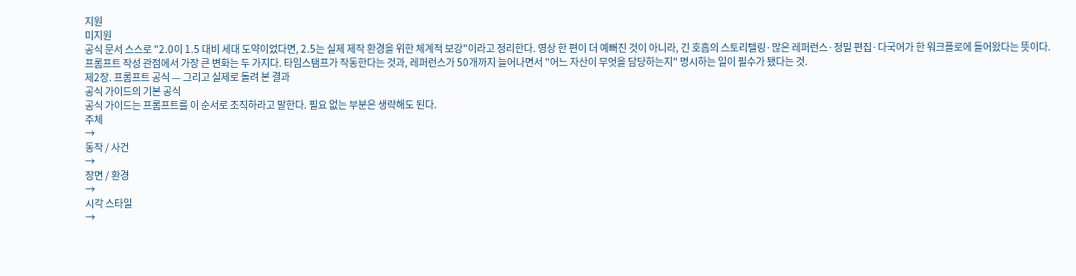지원
미지원
공식 문서 스스로 "2.0이 1.5 대비 세대 도약이었다면, 2.5는 실제 제작 환경을 위한 체계적 보강"이라고 정리한다. 영상 한 편이 더 예뻐진 것이 아니라, 긴 호흡의 스토리텔링·많은 레퍼런스·정밀 편집·다국어가 한 워크플로에 들어왔다는 뜻이다.
프롬프트 작성 관점에서 가장 큰 변화는 두 가지다. 타임스탬프가 작동한다는 것과, 레퍼런스가 50개까지 늘어나면서 "어느 자산이 무엇을 담당하는지" 명시하는 일이 필수가 됐다는 것.
제2장. 프롬프트 공식 — 그리고 실제로 돌려 본 결과
공식 가이드의 기본 공식
공식 가이드는 프롬프트를 이 순서로 조직하라고 말한다. 필요 없는 부분은 생략해도 된다.
주체
→
동작 / 사건
→
장면 / 환경
→
시각 스타일
→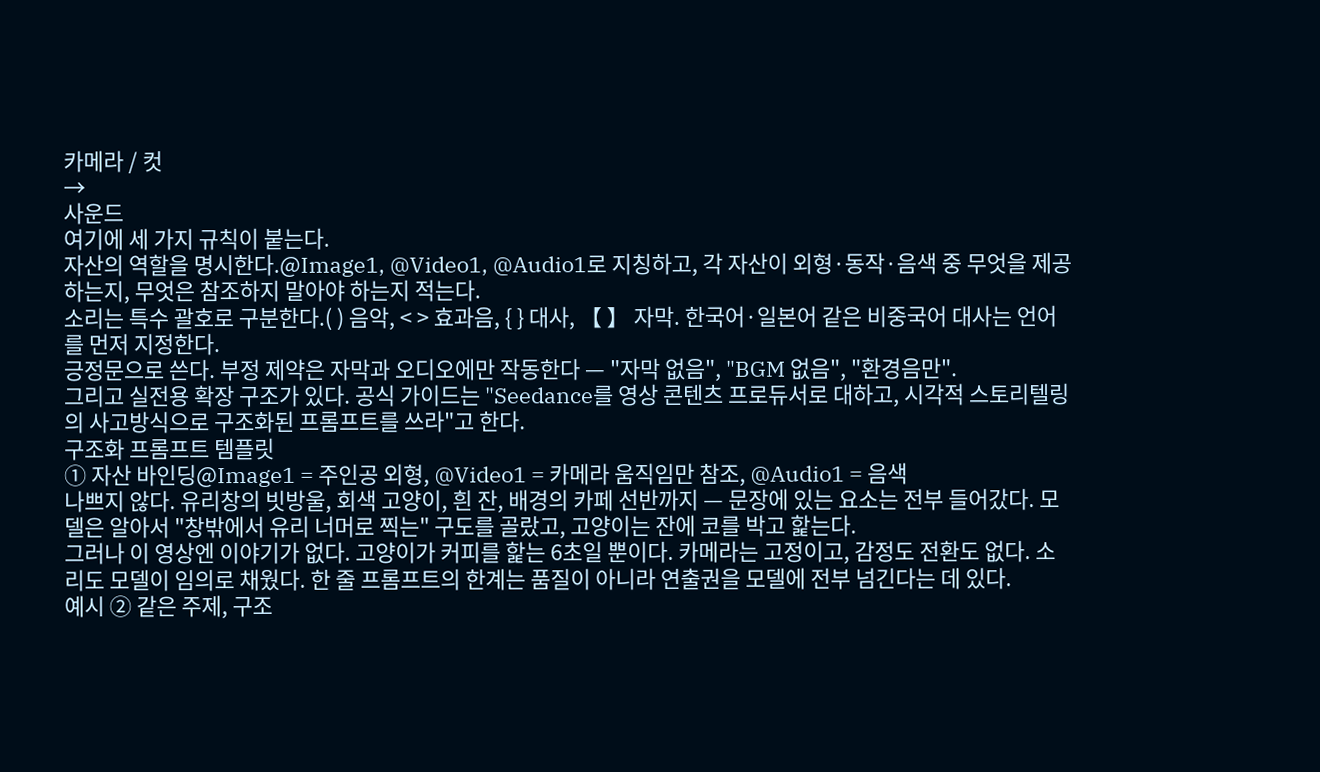카메라 / 컷
→
사운드
여기에 세 가지 규칙이 붙는다.
자산의 역할을 명시한다.@Image1, @Video1, @Audio1로 지칭하고, 각 자산이 외형·동작·음색 중 무엇을 제공하는지, 무엇은 참조하지 말아야 하는지 적는다.
소리는 특수 괄호로 구분한다.( ) 음악, < > 효과음, { } 대사, 【 】 자막. 한국어·일본어 같은 비중국어 대사는 언어를 먼저 지정한다.
긍정문으로 쓴다. 부정 제약은 자막과 오디오에만 작동한다 — "자막 없음", "BGM 없음", "환경음만".
그리고 실전용 확장 구조가 있다. 공식 가이드는 "Seedance를 영상 콘텐츠 프로듀서로 대하고, 시각적 스토리텔링의 사고방식으로 구조화된 프롬프트를 쓰라"고 한다.
구조화 프롬프트 템플릿
① 자산 바인딩@Image1 = 주인공 외형, @Video1 = 카메라 움직임만 참조, @Audio1 = 음색
나쁘지 않다. 유리창의 빗방울, 회색 고양이, 흰 잔, 배경의 카페 선반까지 — 문장에 있는 요소는 전부 들어갔다. 모델은 알아서 "창밖에서 유리 너머로 찍는" 구도를 골랐고, 고양이는 잔에 코를 박고 핥는다.
그러나 이 영상엔 이야기가 없다. 고양이가 커피를 핥는 6초일 뿐이다. 카메라는 고정이고, 감정도 전환도 없다. 소리도 모델이 임의로 채웠다. 한 줄 프롬프트의 한계는 품질이 아니라 연출권을 모델에 전부 넘긴다는 데 있다.
예시 ② 같은 주제, 구조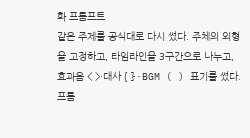화 프롬프트
같은 주제를 공식대로 다시 썼다. 주체의 외형을 고정하고, 타임라인을 3구간으로 나누고, 효과음 < >·대사 { }·BGM ( ) 표기를 썼다.
프롬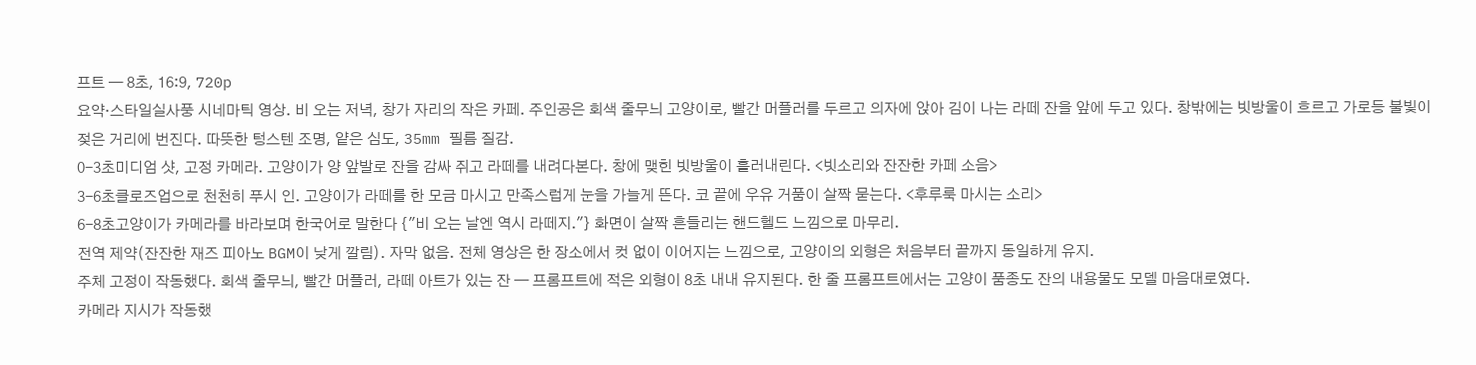프트 — 8초, 16:9, 720p
요약·스타일실사풍 시네마틱 영상. 비 오는 저녁, 창가 자리의 작은 카페. 주인공은 회색 줄무늬 고양이로, 빨간 머플러를 두르고 의자에 앉아 김이 나는 라떼 잔을 앞에 두고 있다. 창밖에는 빗방울이 흐르고 가로등 불빛이 젖은 거리에 번진다. 따뜻한 텅스텐 조명, 얕은 심도, 35mm 필름 질감.
0-3초미디엄 샷, 고정 카메라. 고양이가 양 앞발로 잔을 감싸 쥐고 라떼를 내려다본다. 창에 맺힌 빗방울이 흘러내린다. <빗소리와 잔잔한 카페 소음>
3-6초클로즈업으로 천천히 푸시 인. 고양이가 라떼를 한 모금 마시고 만족스럽게 눈을 가늘게 뜬다. 코 끝에 우유 거품이 살짝 묻는다. <후루룩 마시는 소리>
6-8초고양이가 카메라를 바라보며 한국어로 말한다 {"비 오는 날엔 역시 라떼지."} 화면이 살짝 흔들리는 핸드헬드 느낌으로 마무리.
전역 제약(잔잔한 재즈 피아노 BGM이 낮게 깔림). 자막 없음. 전체 영상은 한 장소에서 컷 없이 이어지는 느낌으로, 고양이의 외형은 처음부터 끝까지 동일하게 유지.
주체 고정이 작동했다. 회색 줄무늬, 빨간 머플러, 라떼 아트가 있는 잔 — 프롬프트에 적은 외형이 8초 내내 유지된다. 한 줄 프롬프트에서는 고양이 품종도 잔의 내용물도 모델 마음대로였다.
카메라 지시가 작동했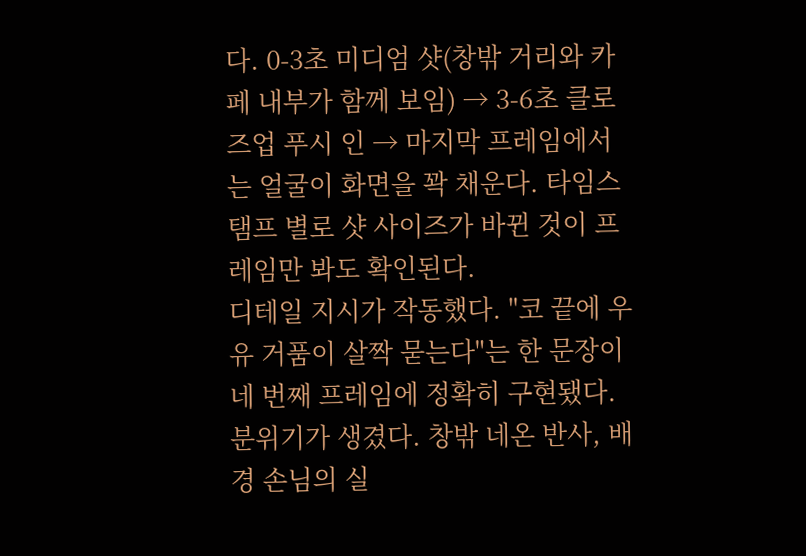다. 0-3초 미디엄 샷(창밖 거리와 카페 내부가 함께 보임) → 3-6초 클로즈업 푸시 인 → 마지막 프레임에서는 얼굴이 화면을 꽉 채운다. 타임스탬프 별로 샷 사이즈가 바뀐 것이 프레임만 봐도 확인된다.
디테일 지시가 작동했다. "코 끝에 우유 거품이 살짝 묻는다"는 한 문장이 네 번째 프레임에 정확히 구현됐다.
분위기가 생겼다. 창밖 네온 반사, 배경 손님의 실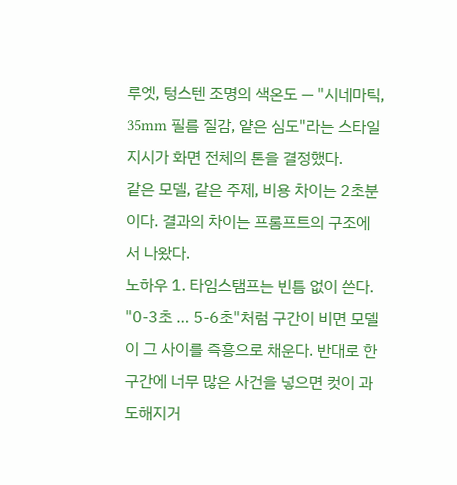루엣, 텅스텐 조명의 색온도 — "시네마틱, 35mm 필름 질감, 얕은 심도"라는 스타일 지시가 화면 전체의 톤을 결정했다.
같은 모델, 같은 주제, 비용 차이는 2초분이다. 결과의 차이는 프롬프트의 구조에서 나왔다.
노하우 1. 타임스탬프는 빈틈 없이 쓴다. "0-3초 … 5-6초"처럼 구간이 비면 모델이 그 사이를 즉흥으로 채운다. 반대로 한 구간에 너무 많은 사건을 넣으면 컷이 과도해지거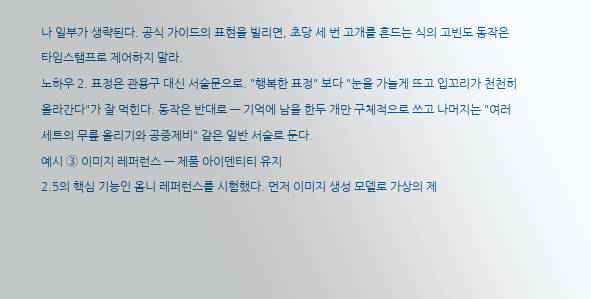나 일부가 생략된다. 공식 가이드의 표현을 빌리면, 초당 세 번 고개를 흔드는 식의 고빈도 동작은 타임스탬프로 제어하지 말라.
노하우 2. 표정은 관용구 대신 서술문으로. "행복한 표정" 보다 "눈을 가늘게 뜨고 입꼬리가 천천히 올라간다"가 잘 먹힌다. 동작은 반대로 — 기억에 남을 한두 개만 구체적으로 쓰고 나머지는 "여러 세트의 무릎 올리기와 공중제비" 같은 일반 서술로 둔다.
예시 ③ 이미지 레퍼런스 — 제품 아이덴티티 유지
2.5의 핵심 기능인 옴니 레퍼런스를 시험했다. 먼저 이미지 생성 모델로 가상의 제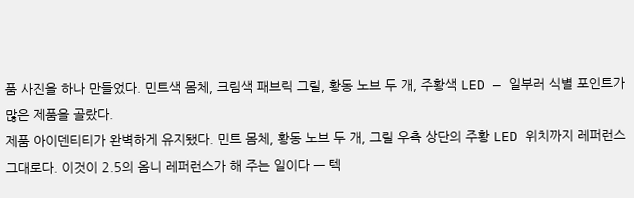품 사진을 하나 만들었다. 민트색 몸체, 크림색 패브릭 그릴, 황동 노브 두 개, 주황색 LED — 일부러 식별 포인트가 많은 제품을 골랐다.
제품 아이덴티티가 완벽하게 유지됐다. 민트 몸체, 황동 노브 두 개, 그릴 우측 상단의 주황 LED 위치까지 레퍼런스 그대로다. 이것이 2.5의 옴니 레퍼런스가 해 주는 일이다 — 텍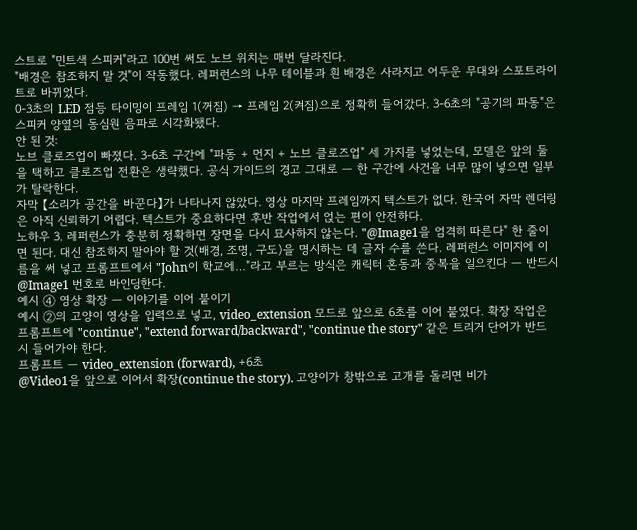스트로 "민트색 스피커"라고 100번 써도 노브 위치는 매번 달라진다.
"배경은 참조하지 말 것"이 작동했다. 레퍼런스의 나무 테이블과 흰 배경은 사라지고 어두운 무대와 스포트라이트로 바뀌었다.
0-3초의 LED 점등 타이밍이 프레임 1(꺼짐) → 프레임 2(켜짐)으로 정확히 들어갔다. 3-6초의 "공기의 파동"은 스피커 양옆의 동심원 음파로 시각화됐다.
안 된 것:
노브 클로즈업이 빠졌다. 3-6초 구간에 "파동 + 먼지 + 노브 클로즈업" 세 가지를 넣었는데, 모델은 앞의 둘을 택하고 클로즈업 전환은 생략했다. 공식 가이드의 경고 그대로 — 한 구간에 사건을 너무 많이 넣으면 일부가 탈락한다.
자막 【소리가 공간을 바꾼다】가 나타나지 않았다. 영상 마지막 프레임까지 텍스트가 없다. 한국어 자막 렌더링은 아직 신뢰하기 어렵다. 텍스트가 중요하다면 후반 작업에서 얹는 편이 안전하다.
노하우 3. 레퍼런스가 충분히 정확하면 장면을 다시 묘사하지 않는다. "@Image1을 엄격히 따른다" 한 줄이면 된다. 대신 참조하지 말아야 할 것(배경, 조명, 구도)을 명시하는 데 글자 수를 쓴다. 레퍼런스 이미지에 이름을 써 넣고 프롬프트에서 "John이 학교에…"라고 부르는 방식은 캐릭터 혼동과 중복을 일으킨다 — 반드시 @Image1 번호로 바인딩한다.
예시 ④ 영상 확장 — 이야기를 이어 붙이기
예시 ②의 고양이 영상을 입력으로 넣고, video_extension 모드로 앞으로 6초를 이어 붙였다. 확장 작업은 프롬프트에 "continue", "extend forward/backward", "continue the story" 같은 트리거 단어가 반드시 들어가야 한다.
프롬프트 — video_extension (forward), +6초
@Video1을 앞으로 이어서 확장(continue the story). 고양이가 창밖으로 고개를 돌리면 비가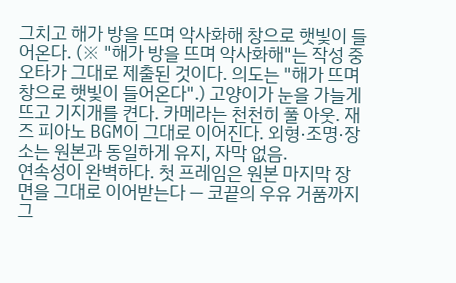그치고 해가 방을 뜨며 악사화해 창으로 햇빛이 들어온다. (※ "해가 방을 뜨며 악사화해"는 작성 중 오타가 그대로 제출된 것이다. 의도는 "해가 뜨며 창으로 햇빛이 들어온다".) 고양이가 눈을 가늘게 뜨고 기지개를 켠다. 카메라는 천천히 풀 아웃. 재즈 피아노 BGM이 그대로 이어진다. 외형·조명·장소는 원본과 동일하게 유지, 자막 없음.
연속성이 완벽하다. 첫 프레임은 원본 마지막 장면을 그대로 이어받는다 — 코끝의 우유 거품까지 그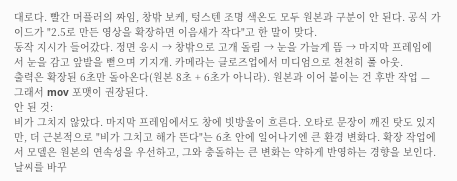대로다. 빨간 머플러의 짜임, 창밖 보케, 텅스텐 조명 색온도 모두 원본과 구분이 안 된다. 공식 가이드가 "2.5로 만든 영상을 확장하면 이음새가 작다"고 한 말이 맞다.
동작 지시가 들어갔다. 정면 응시 → 창밖으로 고개 돌림 → 눈을 가늘게 뜸 → 마지막 프레임에서 눈을 감고 앞발을 뻗으며 기지개. 카메라는 클로즈업에서 미디엄으로 천천히 풀 아웃.
출력은 확장된 6초만 돌아온다(원본 8초 + 6초가 아니라). 원본과 이어 붙이는 건 후반 작업 — 그래서 mov 포맷이 권장된다.
안 된 것:
비가 그치지 않았다. 마지막 프레임에서도 창에 빗방울이 흐른다. 오타로 문장이 깨진 탓도 있지만, 더 근본적으로 "비가 그치고 해가 뜬다"는 6초 안에 일어나기엔 큰 환경 변화다. 확장 작업에서 모델은 원본의 연속성을 우선하고, 그와 충돌하는 큰 변화는 약하게 반영하는 경향을 보인다. 날씨를 바꾸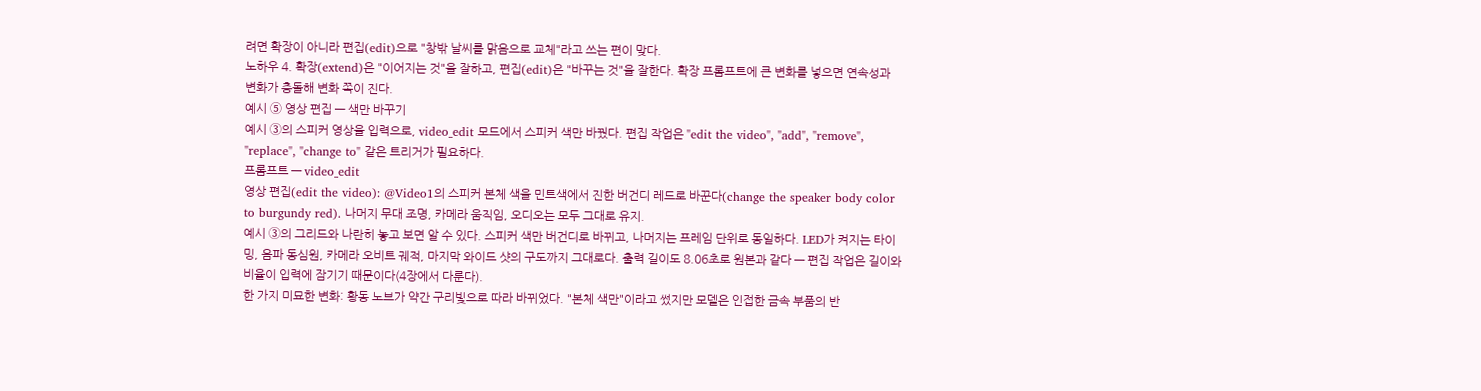려면 확장이 아니라 편집(edit)으로 "창밖 날씨를 맑음으로 교체"라고 쓰는 편이 맞다.
노하우 4. 확장(extend)은 "이어지는 것"을 잘하고, 편집(edit)은 "바꾸는 것"을 잘한다. 확장 프롬프트에 큰 변화를 넣으면 연속성과 변화가 충돌해 변화 쪽이 진다.
예시 ⑤ 영상 편집 — 색만 바꾸기
예시 ③의 스피커 영상을 입력으로, video_edit 모드에서 스피커 색만 바꿨다. 편집 작업은 "edit the video", "add", "remove", "replace", "change to" 같은 트리거가 필요하다.
프롬프트 — video_edit
영상 편집(edit the video): @Video1의 스피커 본체 색을 민트색에서 진한 버건디 레드로 바꾼다(change the speaker body color to burgundy red). 나머지 무대 조명, 카메라 움직임, 오디오는 모두 그대로 유지.
예시 ③의 그리드와 나란히 놓고 보면 알 수 있다. 스피커 색만 버건디로 바뀌고, 나머지는 프레임 단위로 동일하다. LED가 켜지는 타이밍, 음파 동심원, 카메라 오비트 궤적, 마지막 와이드 샷의 구도까지 그대로다. 출력 길이도 8.06초로 원본과 같다 — 편집 작업은 길이와 비율이 입력에 잠기기 때문이다(4장에서 다룬다).
한 가지 미묘한 변화: 황동 노브가 약간 구리빛으로 따라 바뀌었다. "본체 색만"이라고 썼지만 모델은 인접한 금속 부품의 반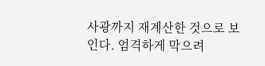사광까지 재계산한 것으로 보인다. 엄격하게 막으려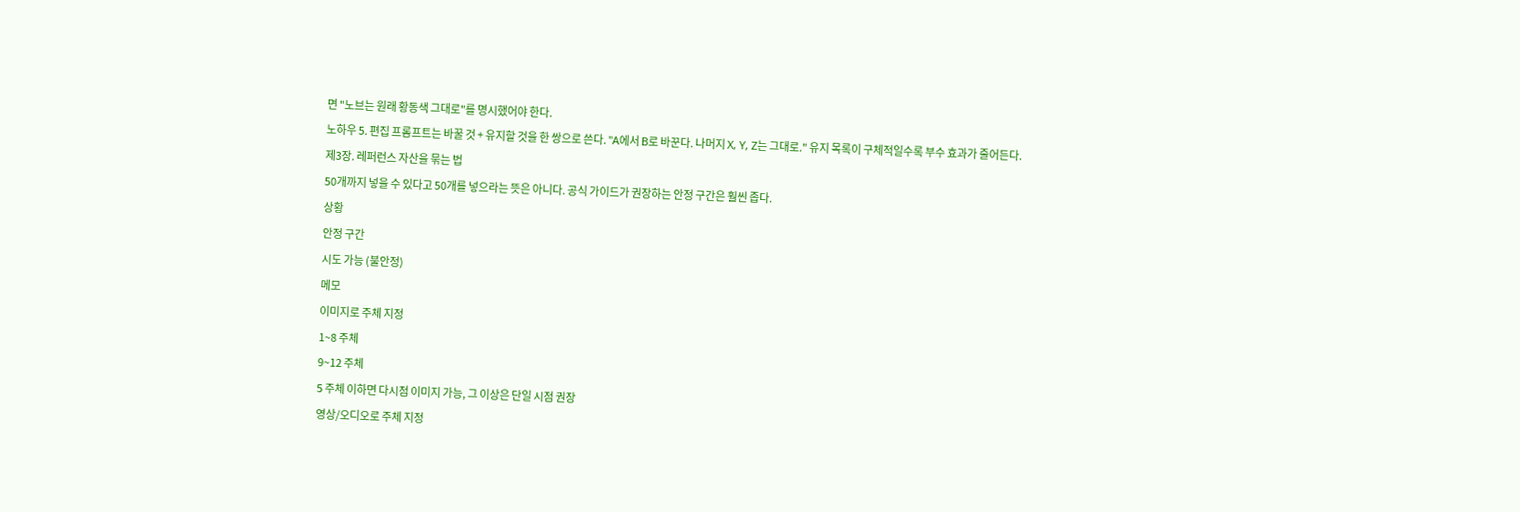면 "노브는 원래 황동색 그대로"를 명시했어야 한다.
노하우 5. 편집 프롬프트는 바꿀 것 + 유지할 것을 한 쌍으로 쓴다. "A에서 B로 바꾼다. 나머지 X, Y, Z는 그대로." 유지 목록이 구체적일수록 부수 효과가 줄어든다.
제3장. 레퍼런스 자산을 묶는 법
50개까지 넣을 수 있다고 50개를 넣으라는 뜻은 아니다. 공식 가이드가 권장하는 안정 구간은 훨씬 좁다.
상황
안정 구간
시도 가능 (불안정)
메모
이미지로 주체 지정
1~8 주체
9~12 주체
5 주체 이하면 다시점 이미지 가능, 그 이상은 단일 시점 권장
영상/오디오로 주체 지정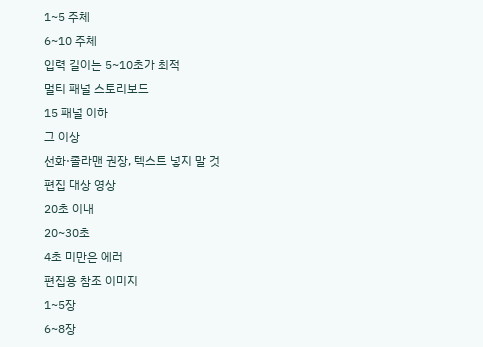1~5 주체
6~10 주체
입력 길이는 5~10초가 최적
멀티 패널 스토리보드
15 패널 이하
그 이상
선화·졸라맨 권장, 텍스트 넣지 말 것
편집 대상 영상
20초 이내
20~30초
4초 미만은 에러
편집용 참조 이미지
1~5장
6~8장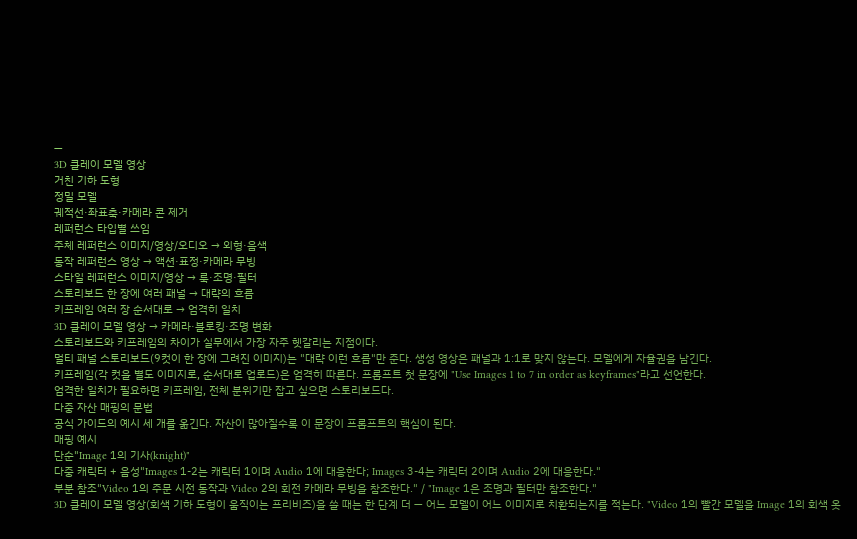—
3D 클레이 모델 영상
거친 기하 도형
정밀 모델
궤적선·좌표축·카메라 콘 제거
레퍼런스 타입별 쓰임
주체 레퍼런스 이미지/영상/오디오 → 외형·음색
동작 레퍼런스 영상 → 액션·표정·카메라 무빙
스타일 레퍼런스 이미지/영상 → 룩·조명·필터
스토리보드 한 장에 여러 패널 → 대략의 흐름
키프레임 여러 장 순서대로 → 엄격히 일치
3D 클레이 모델 영상 → 카메라·블로킹·조명 변화
스토리보드와 키프레임의 차이가 실무에서 가장 자주 헷갈리는 지점이다.
멀티 패널 스토리보드(9컷이 한 장에 그려진 이미지)는 "대략 이런 흐름"만 준다. 생성 영상은 패널과 1:1로 맞지 않는다. 모델에게 자율권을 남긴다.
키프레임(각 컷을 별도 이미지로, 순서대로 업로드)은 엄격히 따른다. 프롬프트 첫 문장에 "Use Images 1 to 7 in order as keyframes"라고 선언한다.
엄격한 일치가 필요하면 키프레임, 전체 분위기만 잡고 싶으면 스토리보드다.
다중 자산 매핑의 문법
공식 가이드의 예시 세 개를 옮긴다. 자산이 많아질수록 이 문장이 프롬프트의 핵심이 된다.
매핑 예시
단순"Image 1의 기사(knight)"
다중 캐릭터 + 음성"Images 1-2는 캐릭터 1이며 Audio 1에 대응한다; Images 3-4는 캐릭터 2이며 Audio 2에 대응한다."
부분 참조"Video 1의 주문 시전 동작과 Video 2의 회전 카메라 무빙을 참조한다." / "Image 1은 조명과 필터만 참조한다."
3D 클레이 모델 영상(회색 기하 도형이 움직이는 프리비즈)을 쓸 때는 한 단계 더 — 어느 모델이 어느 이미지로 치환되는지를 적는다. "Video 1의 빨간 모델을 Image 1의 회색 옷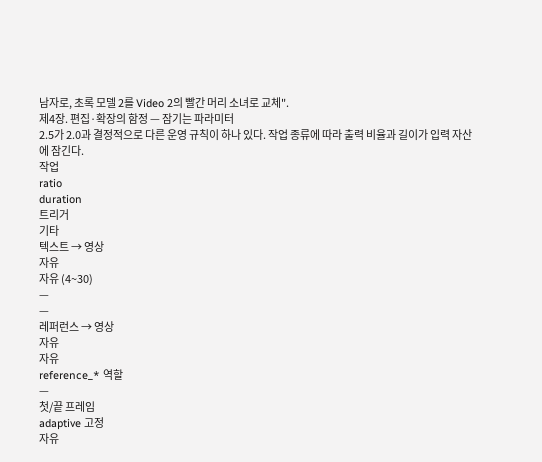남자로, 초록 모델 2를 Video 2의 빨간 머리 소녀로 교체".
제4장. 편집·확장의 함정 — 잠기는 파라미터
2.5가 2.0과 결정적으로 다른 운영 규칙이 하나 있다. 작업 종류에 따라 출력 비율과 길이가 입력 자산에 잠긴다.
작업
ratio
duration
트리거
기타
텍스트 → 영상
자유
자유 (4~30)
—
—
레퍼런스 → 영상
자유
자유
reference_* 역할
—
첫/끝 프레임
adaptive 고정
자유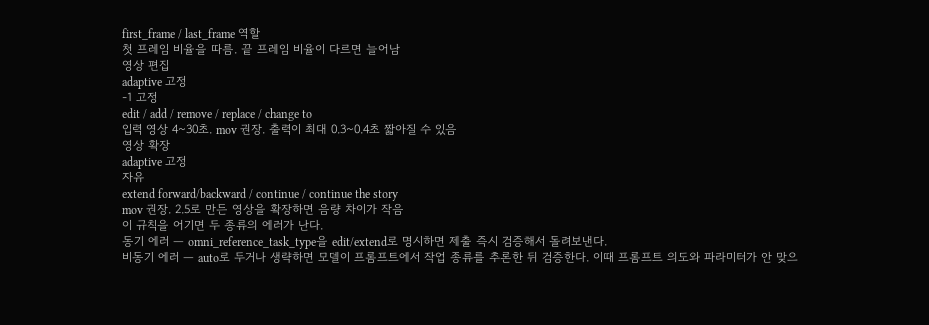first_frame / last_frame 역할
첫 프레임 비율을 따름. 끝 프레임 비율이 다르면 늘어남
영상 편집
adaptive 고정
-1 고정
edit / add / remove / replace / change to
입력 영상 4~30초. mov 권장. 출력이 최대 0.3~0.4초 짧아질 수 있음
영상 확장
adaptive 고정
자유
extend forward/backward / continue / continue the story
mov 권장. 2.5로 만든 영상을 확장하면 음량 차이가 작음
이 규칙을 어기면 두 종류의 에러가 난다.
동기 에러 — omni_reference_task_type을 edit/extend로 명시하면 제출 즉시 검증해서 돌려보낸다.
비동기 에러 — auto로 두거나 생략하면 모델이 프롬프트에서 작업 종류를 추론한 뒤 검증한다. 이때 프롬프트 의도와 파라미터가 안 맞으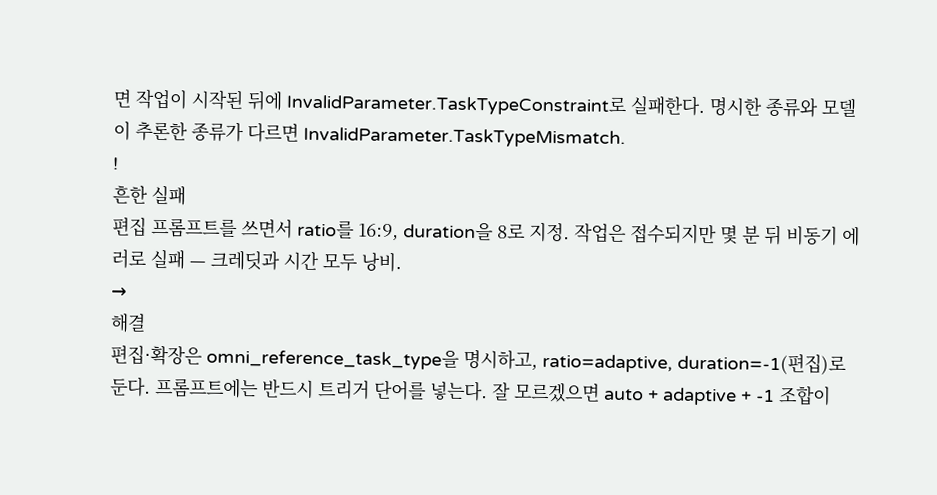면 작업이 시작된 뒤에 InvalidParameter.TaskTypeConstraint로 실패한다. 명시한 종류와 모델이 추론한 종류가 다르면 InvalidParameter.TaskTypeMismatch.
!
흔한 실패
편집 프롬프트를 쓰면서 ratio를 16:9, duration을 8로 지정. 작업은 접수되지만 몇 분 뒤 비동기 에러로 실패 — 크레딧과 시간 모두 낭비.
→
해결
편집·확장은 omni_reference_task_type을 명시하고, ratio=adaptive, duration=-1(편집)로 둔다. 프롬프트에는 반드시 트리거 단어를 넣는다. 잘 모르겠으면 auto + adaptive + -1 조합이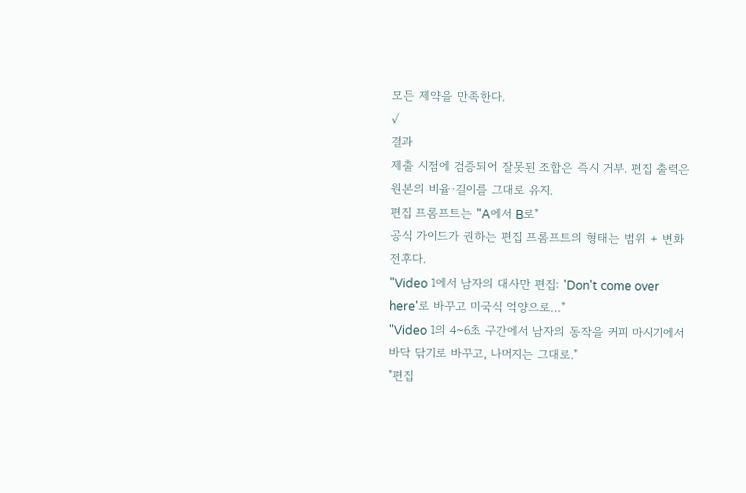모든 제약을 만족한다.
✓
결과
제출 시점에 검증되어 잘못된 조합은 즉시 거부. 편집 출력은 원본의 비율·길이를 그대로 유지.
편집 프롬프트는 "A에서 B로"
공식 가이드가 권하는 편집 프롬프트의 형태는 범위 + 변화 전후다.
"Video 1에서 남자의 대사만 편집: 'Don't come over here'로 바꾸고 미국식 억양으로…"
"Video 1의 4~6초 구간에서 남자의 동작을 커피 마시기에서 바닥 닦기로 바꾸고, 나머지는 그대로."
"편집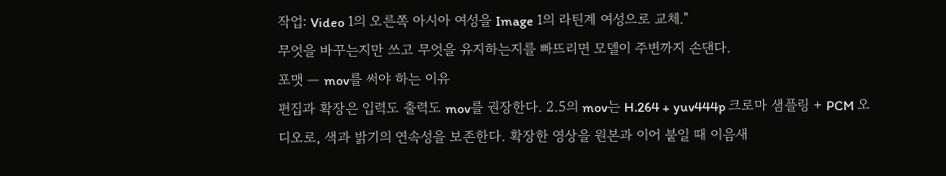작업: Video 1의 오른쪽 아시아 여성을 Image 1의 라틴계 여성으로 교체."
무엇을 바꾸는지만 쓰고 무엇을 유지하는지를 빠뜨리면 모델이 주변까지 손댄다.
포맷 — mov를 써야 하는 이유
편집과 확장은 입력도 출력도 mov를 권장한다. 2.5의 mov는 H.264 + yuv444p 크로마 샘플링 + PCM 오디오로, 색과 밝기의 연속성을 보존한다. 확장한 영상을 원본과 이어 붙일 때 이음새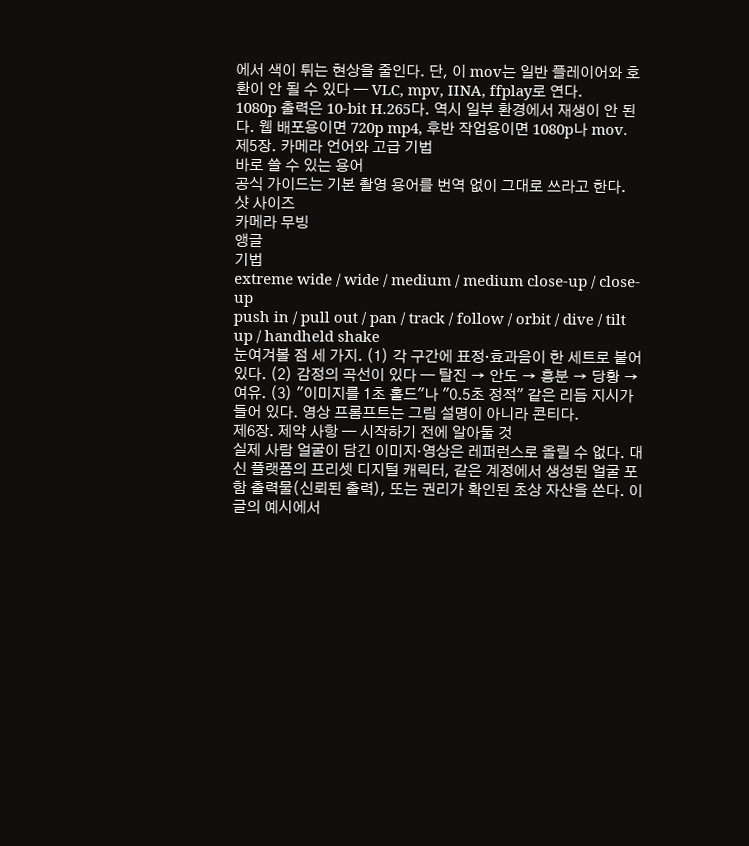에서 색이 튀는 현상을 줄인다. 단, 이 mov는 일반 플레이어와 호환이 안 될 수 있다 — VLC, mpv, IINA, ffplay로 연다.
1080p 출력은 10-bit H.265다. 역시 일부 환경에서 재생이 안 된다. 웹 배포용이면 720p mp4, 후반 작업용이면 1080p나 mov.
제5장. 카메라 언어와 고급 기법
바로 쓸 수 있는 용어
공식 가이드는 기본 촬영 용어를 번역 없이 그대로 쓰라고 한다.
샷 사이즈
카메라 무빙
앵글
기법
extreme wide / wide / medium / medium close-up / close-up
push in / pull out / pan / track / follow / orbit / dive / tilt up / handheld shake
눈여겨볼 점 세 가지. (1) 각 구간에 표정·효과음이 한 세트로 붙어 있다. (2) 감정의 곡선이 있다 — 탈진 → 안도 → 흥분 → 당황 → 여유. (3) "이미지를 1초 홀드"나 "0.5초 정적" 같은 리듬 지시가 들어 있다. 영상 프롬프트는 그림 설명이 아니라 콘티다.
제6장. 제약 사항 — 시작하기 전에 알아둘 것
실제 사람 얼굴이 담긴 이미지·영상은 레퍼런스로 올릴 수 없다. 대신 플랫폼의 프리셋 디지털 캐릭터, 같은 계정에서 생성된 얼굴 포함 출력물(신뢰된 출력), 또는 권리가 확인된 초상 자산을 쓴다. 이 글의 예시에서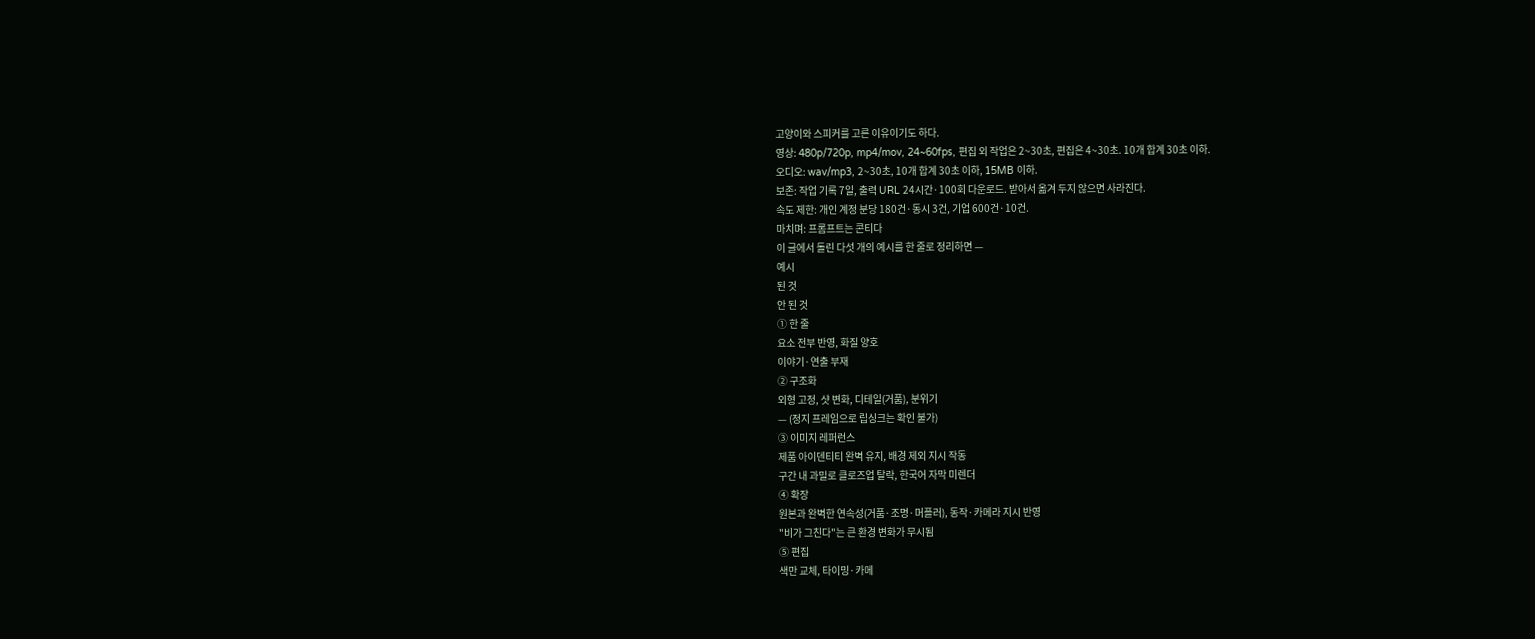고양이와 스피커를 고른 이유이기도 하다.
영상: 480p/720p, mp4/mov, 24~60fps, 편집 외 작업은 2~30초, 편집은 4~30초. 10개 합계 30초 이하.
오디오: wav/mp3, 2~30초, 10개 합계 30초 이하, 15MB 이하.
보존: 작업 기록 7일, 출력 URL 24시간·100회 다운로드. 받아서 옮겨 두지 않으면 사라진다.
속도 제한: 개인 계정 분당 180건·동시 3건, 기업 600건·10건.
마치며: 프롬프트는 콘티다
이 글에서 돌린 다섯 개의 예시를 한 줄로 정리하면 —
예시
된 것
안 된 것
① 한 줄
요소 전부 반영, 화질 양호
이야기·연출 부재
② 구조화
외형 고정, 샷 변화, 디테일(거품), 분위기
— (정지 프레임으로 립싱크는 확인 불가)
③ 이미지 레퍼런스
제품 아이덴티티 완벽 유지, 배경 제외 지시 작동
구간 내 과밀로 클로즈업 탈락, 한국어 자막 미렌더
④ 확장
원본과 완벽한 연속성(거품·조명·머플러), 동작·카메라 지시 반영
"비가 그친다"는 큰 환경 변화가 무시됨
⑤ 편집
색만 교체, 타이밍·카메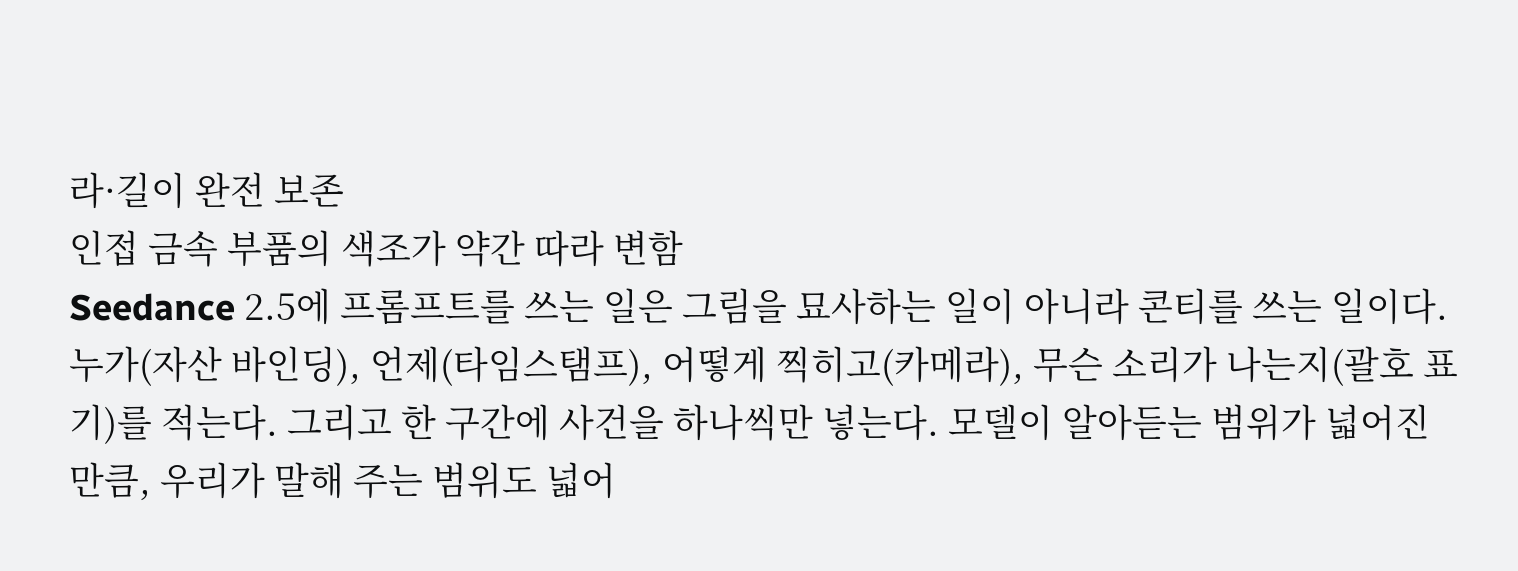라·길이 완전 보존
인접 금속 부품의 색조가 약간 따라 변함
Seedance 2.5에 프롬프트를 쓰는 일은 그림을 묘사하는 일이 아니라 콘티를 쓰는 일이다. 누가(자산 바인딩), 언제(타임스탬프), 어떻게 찍히고(카메라), 무슨 소리가 나는지(괄호 표기)를 적는다. 그리고 한 구간에 사건을 하나씩만 넣는다. 모델이 알아듣는 범위가 넓어진 만큼, 우리가 말해 주는 범위도 넓어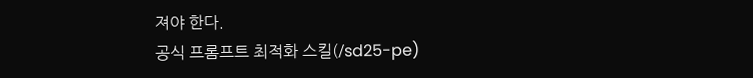져야 한다.
공식 프롬프트 최적화 스킬(/sd25-pe)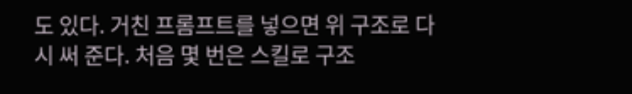도 있다. 거친 프롬프트를 넣으면 위 구조로 다시 써 준다. 처음 몇 번은 스킬로 구조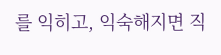를 익히고, 익숙해지면 직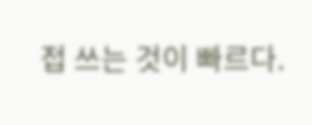접 쓰는 것이 빠르다.